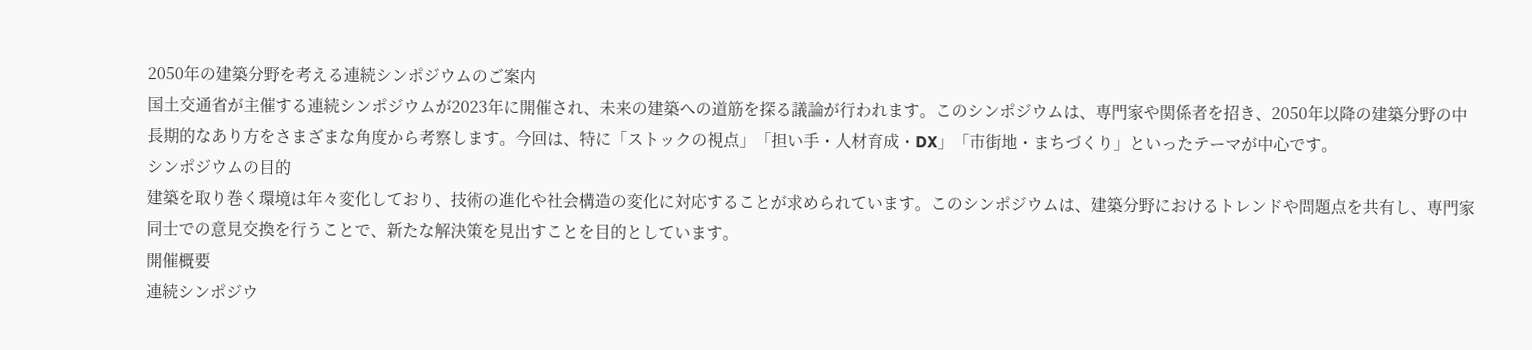2050年の建築分野を考える連続シンポジウムのご案内
国土交通省が主催する連続シンポジウムが2023年に開催され、未来の建築への道筋を探る議論が行われます。このシンポジウムは、専門家や関係者を招き、2050年以降の建築分野の中長期的なあり方をさまざまな角度から考察します。今回は、特に「ストックの視点」「担い手・人材育成・DX」「市街地・まちづくり」といったテーマが中心です。
シンポジウムの目的
建築を取り巻く環境は年々変化しており、技術の進化や社会構造の変化に対応することが求められています。このシンポジウムは、建築分野におけるトレンドや問題点を共有し、専門家同士での意見交換を行うことで、新たな解決策を見出すことを目的としています。
開催概要
連続シンポジウ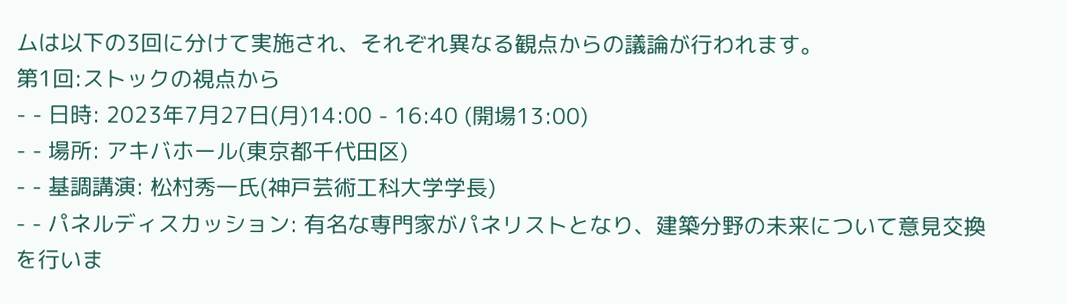ムは以下の3回に分けて実施され、それぞれ異なる観点からの議論が行われます。
第1回:ストックの視点から
- - 日時: 2023年7月27日(月)14:00 - 16:40 (開場13:00)
- - 場所: アキバホール(東京都千代田区)
- - 基調講演: 松村秀一氏(神戸芸術工科大学学長)
- - パネルディスカッション: 有名な専門家がパネリストとなり、建築分野の未来について意見交換を行いま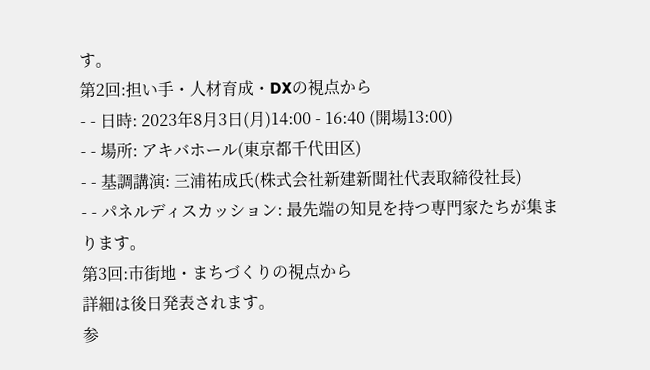す。
第2回:担い手・人材育成・DXの視点から
- - 日時: 2023年8月3日(月)14:00 - 16:40 (開場13:00)
- - 場所: アキバホール(東京都千代田区)
- - 基調講演: 三浦祐成氏(株式会社新建新聞社代表取締役社長)
- - パネルディスカッション: 最先端の知見を持つ専門家たちが集まります。
第3回:市街地・まちづくりの視点から
詳細は後日発表されます。
参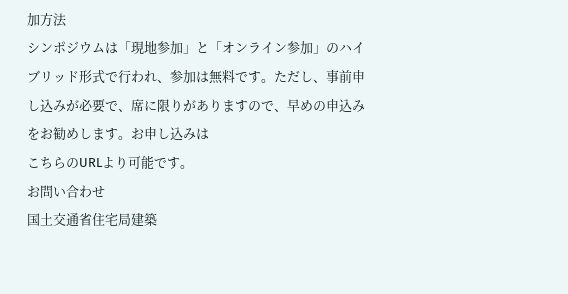加方法
シンポジウムは「現地参加」と「オンライン参加」のハイブリッド形式で行われ、参加は無料です。ただし、事前申し込みが必要で、席に限りがありますので、早めの申込みをお勧めします。お申し込みは
こちらのURLより可能です。
お問い合わせ
国土交通省住宅局建築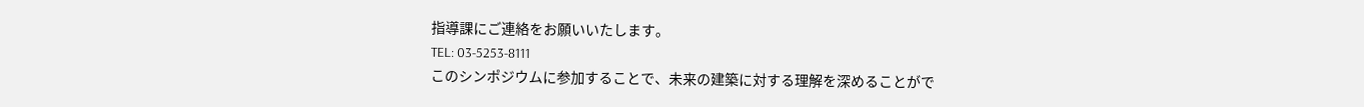指導課にご連絡をお願いいたします。
TEL: 03-5253-8111
このシンポジウムに参加することで、未来の建築に対する理解を深めることがで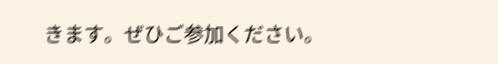きます。ぜひご参加ください。